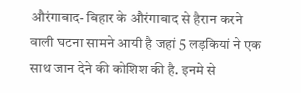औरंगाबाद- बिहार के औरंगाबाद से हैरान करने वाली घटना सामने आयी है जहां 5 लड़कियां ने एक साथ जान देने की कोशिश की है. इनमे से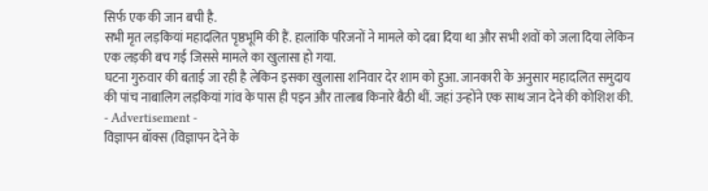सिर्फ एक की जान बची है.
सभी मृत लड़कियां महादलित पृष्ठभूमि की हैं. हालांकि परिजनों ने मामले को दबा दिया था और सभी शवों को जला दिया लेकिन एक लड़की बच गई जिससे मामले का खुलासा हो गया.
घटना गुरुवार की बताई जा रही है लेकिन इसका खुलासा शनिवार देर शाम को हुआ. जानकारी के अनुसार महादलित समुदाय की पांच नाबालिग लड़कियां गांव के पास ही पइन और तालाब किनारे बैठी थीं. जहां उन्होंने एक साथ जान देने की कोशिश की.
- Advertisement -
विज्ञापन बॉक्स (विज्ञापन देने के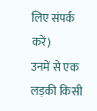लिए संपर्क करें)
उनमें से एक लड़की किसी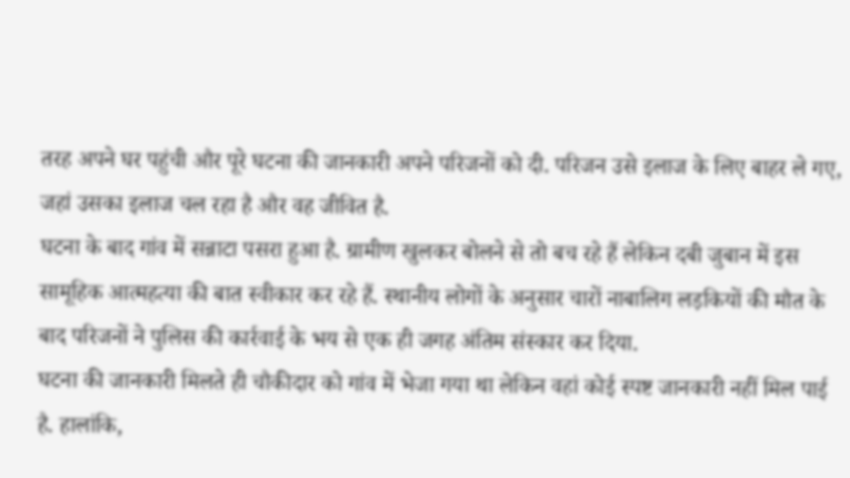तरह अपने घर पहुंची और पूरे घटना की जानकारी अपने परिजनों को दी. परिजन उसे इलाज के लिए बाहर ले गए, जहां उसका इलाज चल रहा है और वह जीवित है.
घटना के बाद गांव में सन्नाटा पसरा हुआ है. ग्रामीण खुलकर बोलने से तो बच रहे हैं लेकिन दबी जुबान में इस सामूहिक आत्महत्या की बात स्वीकार कर रहे हैं. स्थानीय लोगों के अनुसार चारों नाबालिग लड़कियों की मौत के बाद परिजनों ने पुलिस की कार्रवाई के भय से एक ही जगह अंतिम संस्कार कर दिया.
घटना की जानकारी मिलते ही चौकीदार को गांव में भेजा गया था लेकिन वहां कोई स्पष्ट जानकारी नहीं मिल पाई है. हालांकि,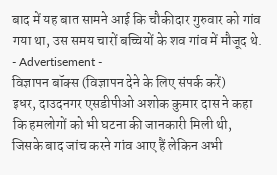बाद में यह बात सामने आई कि चौकीदार गुरुवार को गांव गया था, उस समय चारों बच्चियों के शव गांव में मौजूद थे.
- Advertisement -
विज्ञापन बॉक्स (विज्ञापन देने के लिए संपर्क करें)
इधर, दाउदनगर एसडीपीओ अशोक कुमार दास ने कहा कि हमलोगों को भी घटना की जानकारी मिली थी, जिसके बाद जांच करने गांव आए हैं लेकिन अभी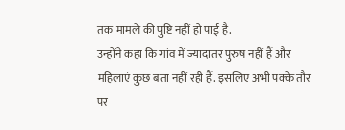तक मामले की पुष्टि नहीं हो पाई है.
उन्होंने कहा कि गांव में ज्यादातर पुरुष नहीं हैं और महिलाएं कुछ बता नहीं रही हैं. इसलिए अभी पक्के तौर पर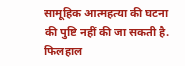सामूहिक आत्महत्या की घटना की पुष्टि नहीं की जा सकती है. फिलहाल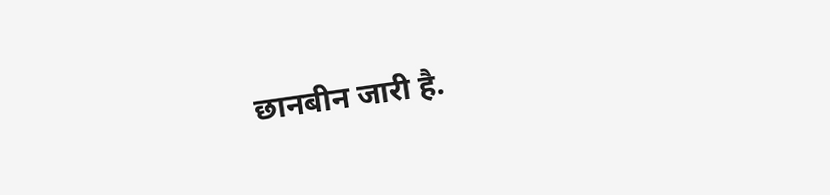छानबीन जारी है.